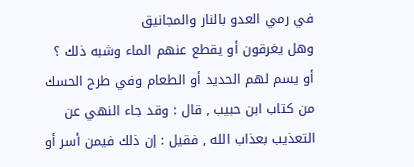في رمي العدو بالنار والمجانيق
وهل يغرقون أو يقطع عنهم الماء وشبه ذلك ؟
أو يسم لهم الحديد أو الطعام وفي طرح الحسك
من كتاب ابن حبيب , قال : وقد جاء النهي عن التعذيب بعذاب الله , فقيل : إن ذلك فيمن أسر أو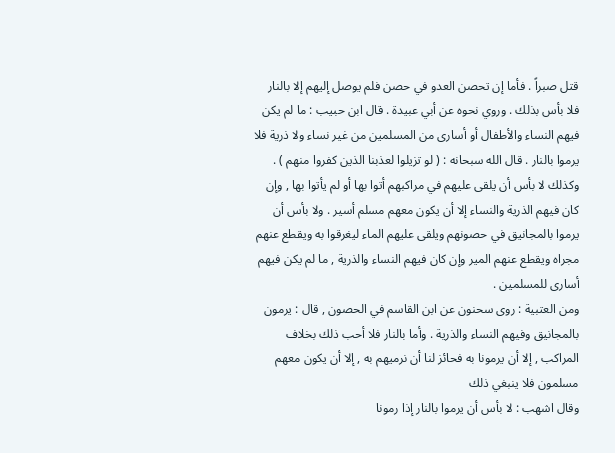قتل صبراً . فأما إن تحصن العدو في حصن فلم يوصل إليهم إلا بالنار فلا بأس بذلك . وروي نحوه عن أبي عبيدة . قال ابن حبيب : ما لم يكن فيهم النساء والأطفال أو أسارى من المسلمين من غير نساء ولا ذرية فلا يرموا بالنار . قال الله سبحانه : ( لو تزيلوا لعذبنا الذين كفروا منهم ) . وكذلك لا بأس أن يلقى عليهم في مراكبهم أتوا بها أو لم يأتوا بها , وإن كان فيهم الذرية والنساء إلا أن يكون معهم مسلم أسير . ولا بأس أن يرموا بالمجانيق في حصونهم ويلقى عليهم الماء ليغرقوا به ويقطع عنهم مجراه ويقطع عنهم المير وإن كان فيهم النساء والذرية , ما لم يكن فيهم أسارى للمسلمين .
ومن العتبية : روى سحنون عن ابن القاسم في الحصون , قال : يرمون بالمجانيق وفيهم النساء والذرية . وأما بالنار فلا أحب ذلك بخلاف المراكب , إلا أن يرمونا به فحائز لنا أن نرميهم به , إلا أن يكون معهم مسلمون فلا ينبغي ذلك
وقال اشهب : لا بأس أن يرموا بالنار إذا رمونا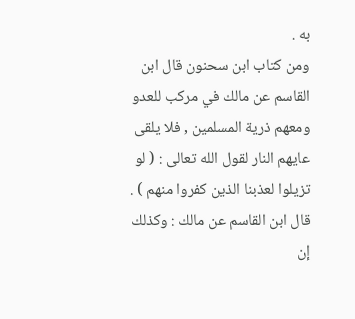به .
ومن كتاب ابن سحنون قال ابن القاسم عن مالك في مركب للعدو ومعهم ذرية المسلمين , فلا يلقى عايهم النار لقول الله تعالى : ( لو تزيلوا لعذبنا الذين كفروا منهم ) . قال ابن القاسم عن مالك : وكذلك إن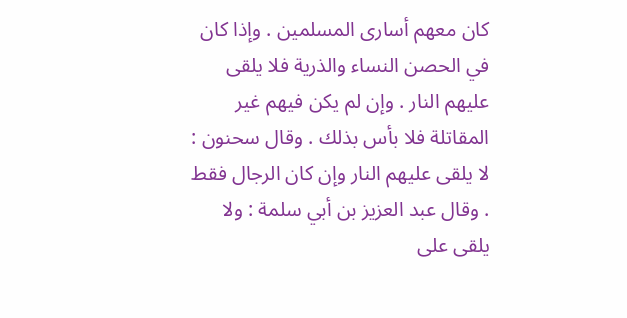كان معهم أسارى المسلمين . وإذا كان في الحصن النساء والذرية فلا يلقى عليهم النار . وإن لم يكن فيهم غير المقاتلة فلا بأس بذلك . وقال سحنون : لا يلقى عليهم النار وإن كان الرجال فقط . وقال عبد العزيز بن أبي سلمة : ولا يلقى على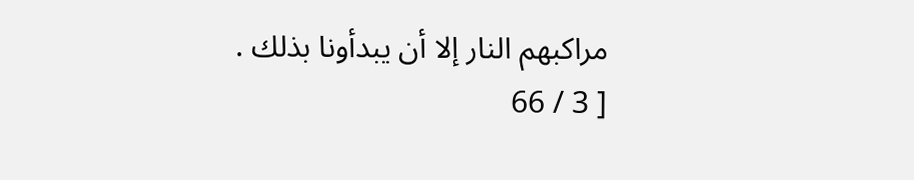مراكبهم النار إلا أن يبدأونا بذلك .
[ 3 / 66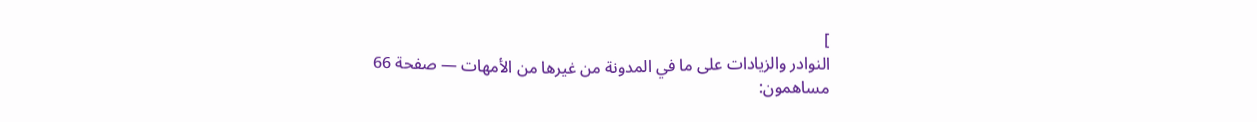]
النوادر والزيادات على ما في المدونة من غيرها من الأمهات — صفحة 66
مساهمون: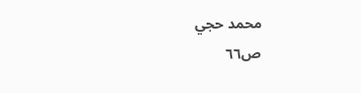محمد حجي
ص٦٦